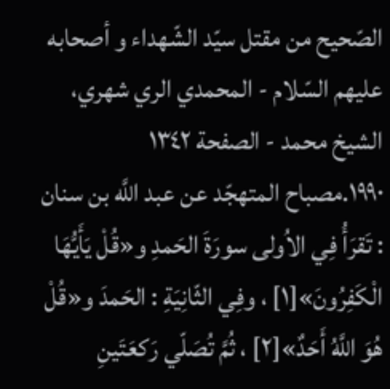الصّحيح من مقتل سيّد الشّهداء و أصحابه عليهم السّلام - المحمدي الري شهري، الشيخ محمد - الصفحة ١٣٤٢
١٩٩٠.مصباح المتهجّد عن عبد اللَّه بن سنان : تَقرَأُ فِي الاُولى سورَةَ الحَمدِ و«قُلْ يَأَيُّهَا الْكَفِرُونَ»[١] ، وفِي الثّانِيَةِ : الحَمدَ و«قُلْ هُوَ اللَّهُ أَحَدٌ»[٢] ، ثُمَّ تُصَلّي رَكعَتَينِ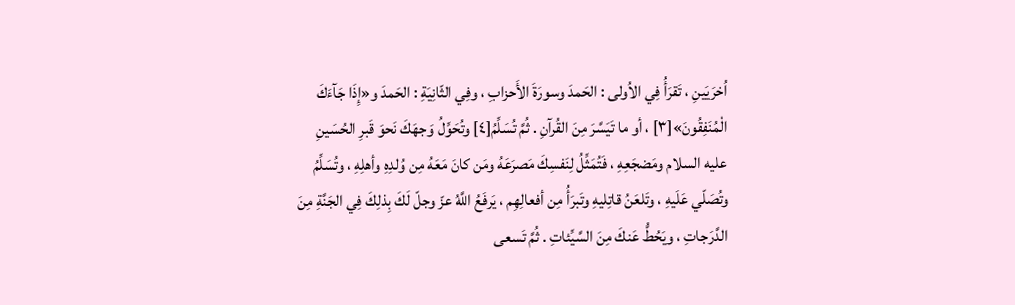اُخرَيَينِ ، تَقرَأُ فِي الاُولى : الحَمدَ وسورَةَ الأَحزابِ ، وفِي الثّانِيَةِ : الحَمدَ و«إِذَا جَآءَكَ الْمُنَفِقُونَ»[٣] ، أو ما تَيَسَّرَ مِنَ القُرآنِ . ثُمَّ تُسَلِّمُ[٤] وتُحَوِّلُ وَجهَكَ نَحوَ قَبرِ الحُسَينِ عليه السلام ومَضجَعِهِ ، فَتُمَثِّلُ لِنَفسِكَ مَصرَعَهُ ومَن كانَ مَعَهُ مِن وُلدِهِ وأهلِهِ ، وتُسَلِّمُ وتُصَلّي عَلَيهِ ، وتَلعَنُ قاتِليهِ وتَبرَأُ مِن أفعالِهِم ، يَرفَعُ اللَّهُ عزّ وجلّ لَكَ بِذلِكَ فِي الجَنَّةِ مِنَ الدَّرَجاتِ ، ويَحُطُّ عَنكَ مِنَ السَّيِّئاتِ . ثُمَّ تَسعى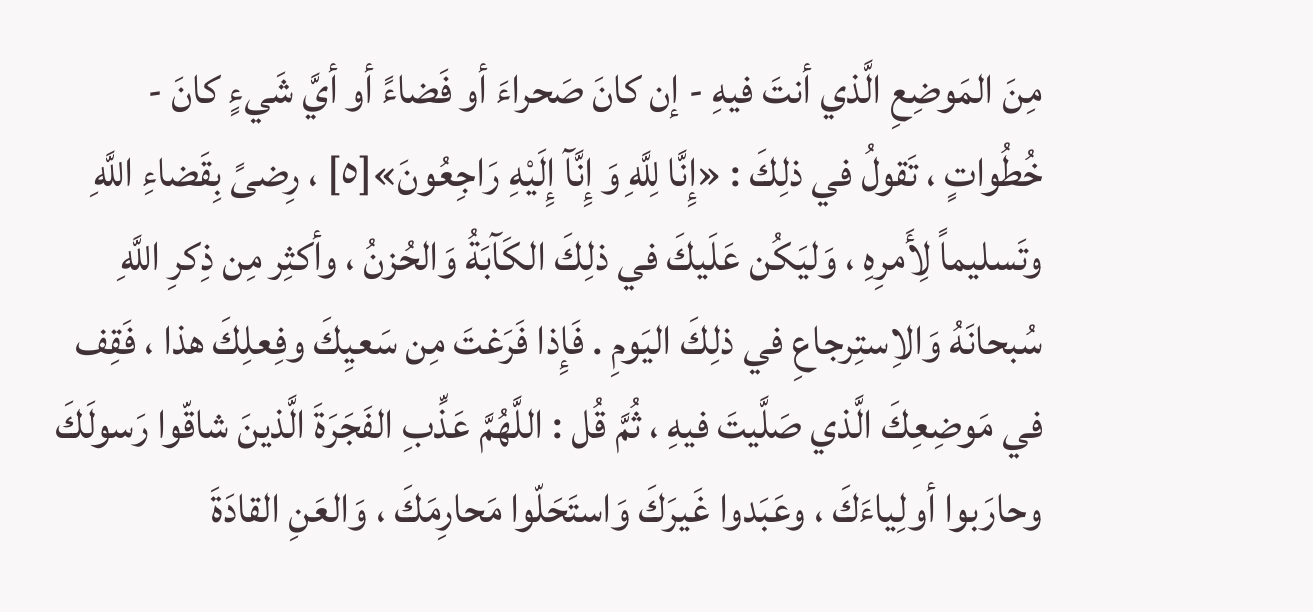مِنَ المَوضِعِ الَّذي أنتَ فيهِ - إن كانَ صَحراءَ أو فَضاءً أو أيَّ شَيءٍ كانَ - خُطُواتٍ ، تَقولُ في ذلِكَ : «إِنَّا لِلَّهِ وَ إِنَّآ إِلَيْهِ رَاجِعُونَ»[٥] ، رِضىً بِقَضاءِ اللَّهِ وتَسليماً لِأَمرِهِ ، وَليَكُن عَلَيكَ في ذلِكَ الكَآبَةُ وَالحُزنُ ، وأكثِر مِن ذِكرِ اللَّهِ سُبحانَهُ وَالاِستِرجاعِ في ذلِكَ اليَومِ . فَإِذا فَرَغتَ مِن سَعيِكَ وفِعلِكَ هذا ، فَقِف في مَوضِعِكَ الَّذي صَلَّيتَ فيهِ ، ثُمَّ قُل : اللَّهُمَّ عَذِّبِ الفَجَرَةَ الَّذينَ شاقّوا رَسولَكَ وحارَبوا أولِياءَكَ ، وعَبَدوا غَيرَكَ وَاستَحَلّوا مَحارِمَكَ ، وَالعَنِ القادَةَ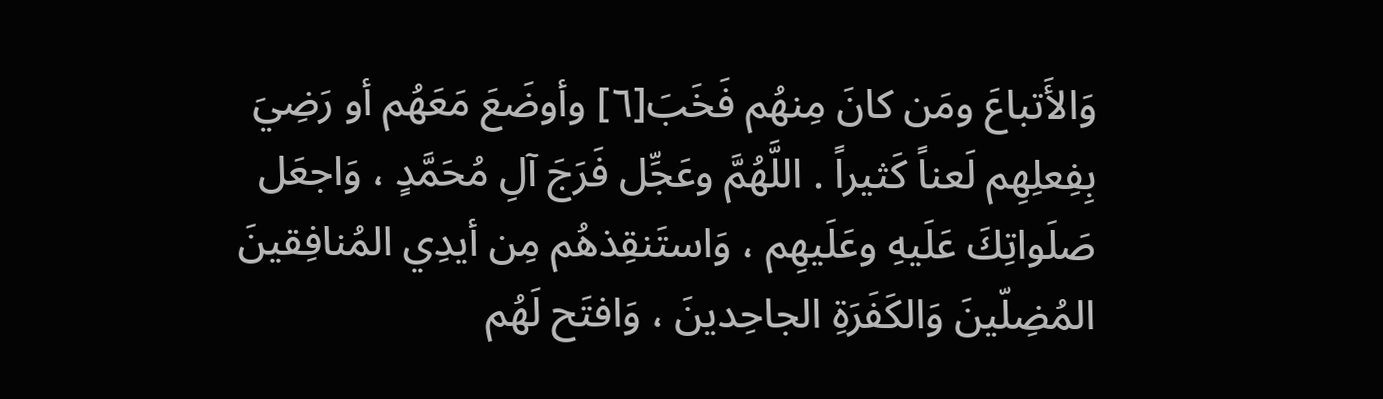وَالأَتباعَ ومَن كانَ مِنهُم فَخَبَ[٦] وأوضَعَ مَعَهُم أو رَضِيَ بِفِعلِهِم لَعناً كَثيراً . اللَّهُمَّ وعَجِّل فَرَجَ آلِ مُحَمَّدٍ ، وَاجعَل صَلَواتِكَ عَلَيهِ وعَلَيهِم ، وَاستَنقِذهُم مِن أيدِي المُنافِقينَ المُضِلّينَ وَالكَفَرَةِ الجاحِدينَ ، وَافتَح لَهُم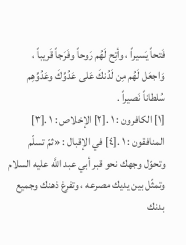فَتحاً يَسيراً ، وأتِح لَهُم رَوحاً وفَرَجاً قَريباً ، وَاجعَل لَهُم مِن لَدُنكَ عَلى عَدُوِّكَ وعَدُوِّهِم سُلطاناً نَصيراً .
[١] الكافرون : ١ .[٢] الإخلاص : ١ .[٣] المنافقون : ١ .[٤] في الإقبال : «ثمّ تسلّم وتحوّل وجهك نحو قبر أبي عبد اللَّه عليه السلام وتمثّل بين يديك مصرعه ، وتفرغ ذهنك وجميع بدنك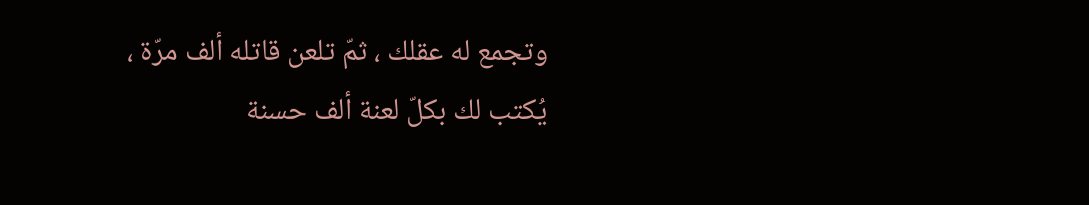وتجمع له عقلك ، ثمّ تلعن قاتله ألف مرّة ، يُكتب لك بكلّ لعنة ألف حسنة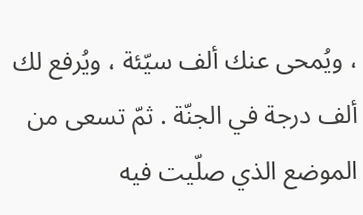، ويُمحى عنك ألف سيّئة ، ويُرفع لك ألف درجة في الجنّة . ثمّ تسعى من الموضع الذي صلّيت فيه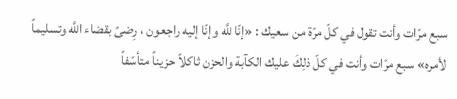سبع مرّات وأنت تقول في كلّ مرّة من سعيك : «إنّا للَّه وإنّا إليه راجعون ، رِضىً بقضاء اللَّه وتسليماً لأمره» سبع مرّات وأنت في كلّ ذلِكَ عليك الكآبة والحزن ثاكلاً حزيناً متأسّفاً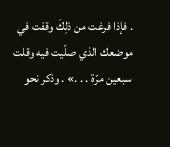. فإذا فرغت من ذلِكَ وقفت في موضعك الذي صلّيت فيه وقلت سبعين مرّة . . .» . وذكر نحو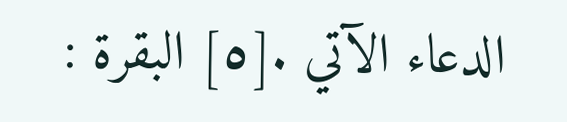الدعاء الآتي .[٥] البقرة :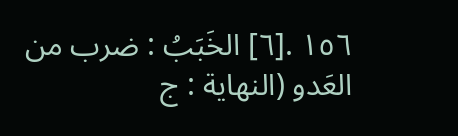١٥٦ .[٦] الخَبَبُ : ضرب من العَدو (النهاية : ج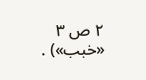٢ ص ٣ «خبب») .